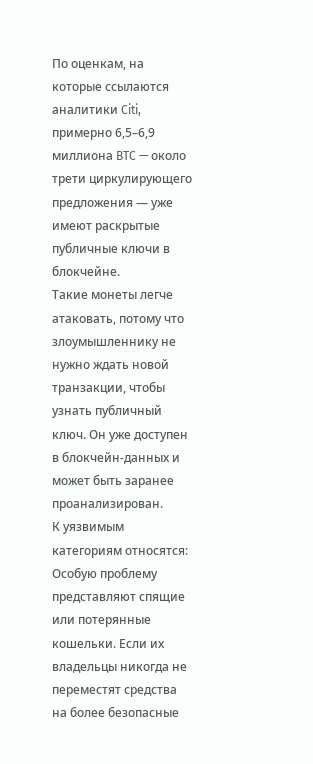По оценкам, на которые ссылаются аналитики Citi, примерно 6,5–6,9 миллиона BTC — около трети циркулирующего предложения — уже имеют раскрытые публичные ключи в блокчейне.
Такие монеты легче атаковать, потому что злоумышленнику не нужно ждать новой транзакции, чтобы узнать публичный ключ. Он уже доступен в блокчейн‑данных и может быть заранее проанализирован.
К уязвимым категориям относятся:
Особую проблему представляют спящие или потерянные кошельки. Если их владельцы никогда не переместят средства на более безопасные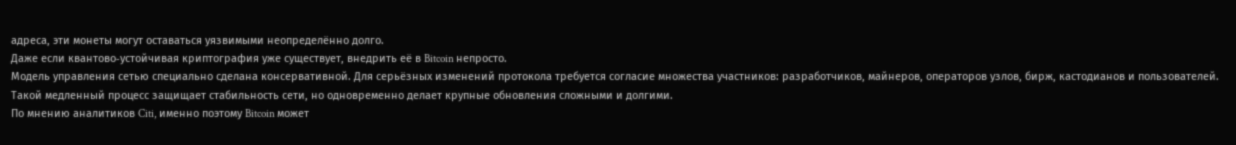адреса, эти монеты могут оставаться уязвимыми неопределённо долго.
Даже если квантово‑устойчивая криптография уже существует, внедрить её в Bitcoin непросто.
Модель управления сетью специально сделана консервативной. Для серьёзных изменений протокола требуется согласие множества участников: разработчиков, майнеров, операторов узлов, бирж, кастодианов и пользователей.
Такой медленный процесс защищает стабильность сети, но одновременно делает крупные обновления сложными и долгими.
По мнению аналитиков Citi, именно поэтому Bitcoin может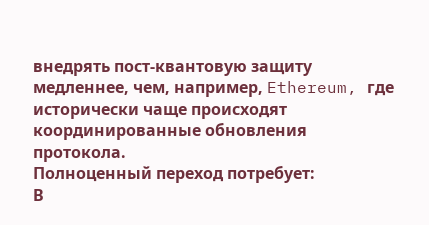внедрять пост‑квантовую защиту медленнее, чем, например, Ethereum, где исторически чаще происходят координированные обновления протокола.
Полноценный переход потребует:
В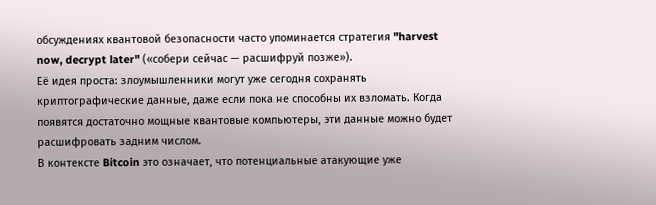обсуждениях квантовой безопасности часто упоминается стратегия "harvest now, decrypt later" («собери сейчас — расшифруй позже»).
Её идея проста: злоумышленники могут уже сегодня сохранять криптографические данные, даже если пока не способны их взломать. Когда появятся достаточно мощные квантовые компьютеры, эти данные можно будет расшифровать задним числом.
В контексте Bitcoin это означает, что потенциальные атакующие уже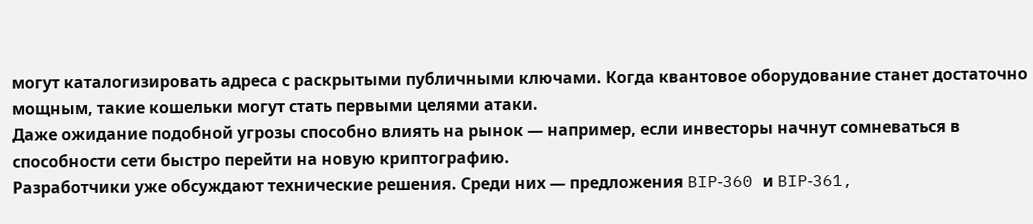могут каталогизировать адреса с раскрытыми публичными ключами. Когда квантовое оборудование станет достаточно мощным, такие кошельки могут стать первыми целями атаки.
Даже ожидание подобной угрозы способно влиять на рынок — например, если инвесторы начнут сомневаться в способности сети быстро перейти на новую криптографию.
Разработчики уже обсуждают технические решения. Среди них — предложения BIP‑360 и BIP‑361,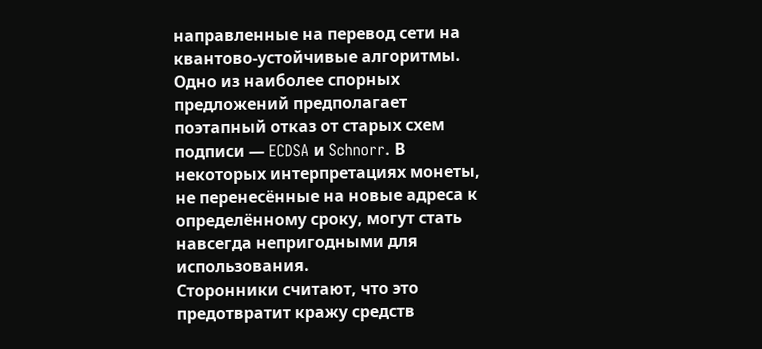направленные на перевод сети на квантово‑устойчивые алгоритмы.
Одно из наиболее спорных предложений предполагает поэтапный отказ от старых схем подписи — ECDSA и Schnorr. В некоторых интерпретациях монеты, не перенесённые на новые адреса к определённому сроку, могут стать навсегда непригодными для использования.
Сторонники считают, что это предотвратит кражу средств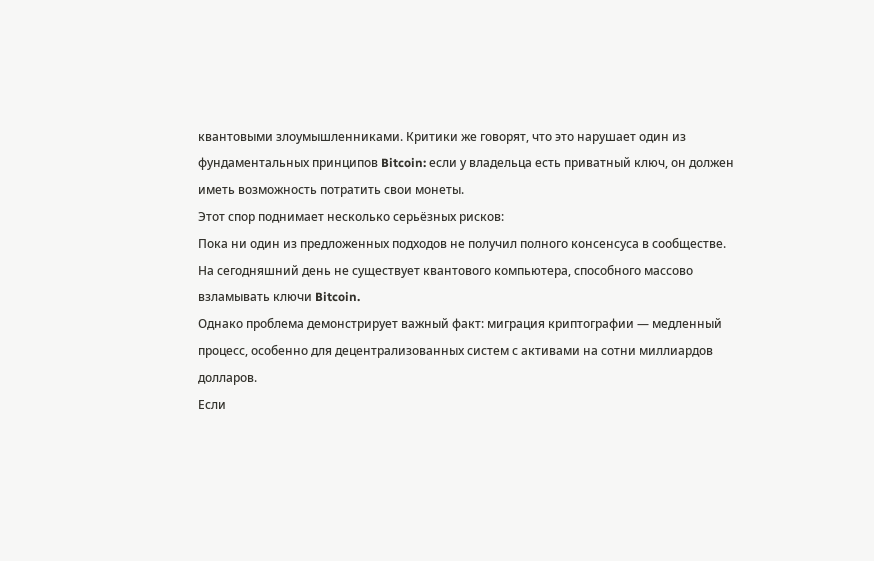квантовыми злоумышленниками. Критики же говорят, что это нарушает один из фундаментальных принципов Bitcoin: если у владельца есть приватный ключ, он должен иметь возможность потратить свои монеты.
Этот спор поднимает несколько серьёзных рисков:
Пока ни один из предложенных подходов не получил полного консенсуса в сообществе.
На сегодняшний день не существует квантового компьютера, способного массово взламывать ключи Bitcoin.
Однако проблема демонстрирует важный факт: миграция криптографии — медленный процесс, особенно для децентрализованных систем с активами на сотни миллиардов долларов.
Если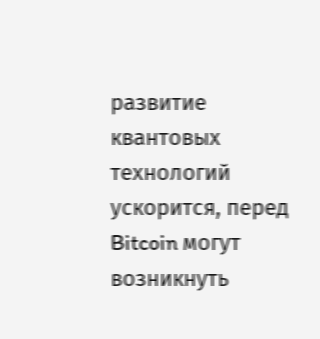развитие квантовых технологий ускорится, перед Bitcoin могут возникнуть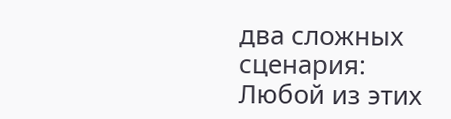два сложных сценария:
Любой из этих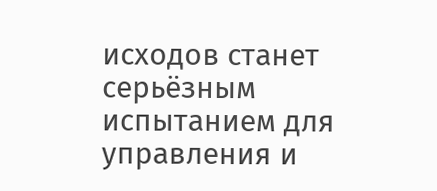исходов станет серьёзным испытанием для управления и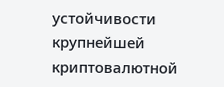устойчивости крупнейшей криптовалютной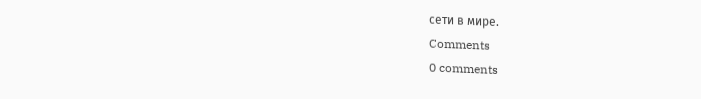сети в мире.
Comments
0 comments